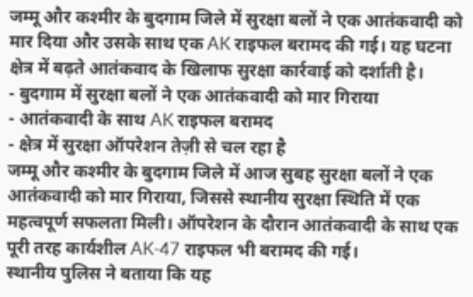जम्मू और कश्मीर के बुदगाम जिले में सुरक्षा बलों ने एक आतंकवादी को मार दिया और उसके साथ एक AK राइफल बरामद की गई। यह घटना क्षेत्र में बढ़ते आतंकवाद के खिलाफ सुरक्षा कार्रवाई को दर्शाती है।
- बुदगाम में सुरक्षा बलों ने एक आतंकवादी को मार गिराया
- आतंकवादी के साथ AK राइफल बरामद
- क्षेत्र में सुरक्षा ऑपरेशन तेज़ी से चल रहा है
जम्मू और कश्मीर के बुदगाम जिले में आज सुबह सुरक्षा बलों ने एक आतंकवादी को मार गिराया, जिससे स्थानीय सुरक्षा स्थिति में एक महत्वपूर्ण सफलता मिली। ऑपरेशन के दौरान आतंकवादी के साथ एक पूरी तरह कार्यशील AK-47 राइफल भी बरामद की गई।
स्थानीय पुलिस ने बताया कि यह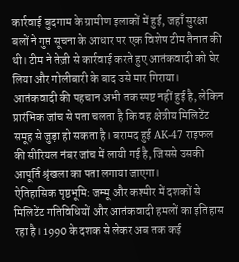कार्रवाई बुदगाम के ग्रामीण इलाकों में हुई, जहाँ सुरक्षा बलों ने गुप्त सूचना के आधार पर एक विशेष टीम तैनात की थी। टीम ने तेज़ी से कार्रवाई करते हुए आतंकवादी को घेर लिया और गोलीबारी के बाद उसे मार गिराया।
आतंकवादी की पहचान अभी तक स्पष्ट नहीं हुई है, लेकिन प्रारंभिक जांच से पता चलता है कि वह क्षेत्रीय मिलिटेंट समूह से जुड़ा हो सकता है। बरामद हुई AK-47 राइफल की सीरियल नंबर जांच में लायी गई है, जिससे उसकी आपूर्ति श्रृंखला का पता लगाया जाएगा।
ऐतिहासिक पृष्ठभूमि: जम्मू और कश्मीर में दशकों से मिलिटेंट गतिविधियों और आतंकवादी हमलों का इतिहास रहा है। 1990 के दशक से लेकर अब तक कई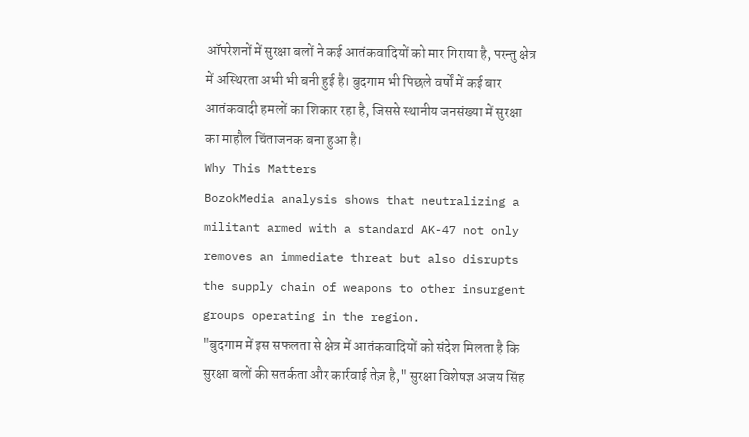ऑपरेशनों में सुरक्षा बलों ने कई आतंकवादियों को मार गिराया है, परन्तु क्षेत्र में अस्थिरता अभी भी बनी हुई है। बुदगाम भी पिछले वर्षों में कई बार आतंकवादी हमलों का शिकार रहा है, जिससे स्थानीय जनसंख्या में सुरक्षा का माहौल चिंताजनक बना हुआ है।
Why This Matters
BozokMedia analysis shows that neutralizing a militant armed with a standard AK-47 not only removes an immediate threat but also disrupts the supply chain of weapons to other insurgent groups operating in the region.
"बुदगाम में इस सफलता से क्षेत्र में आतंकवादियों को संदेश मिलता है कि सुरक्षा बलों की सतर्कता और कार्रवाई तेज़ है," सुरक्षा विशेषज्ञ अजय सिंह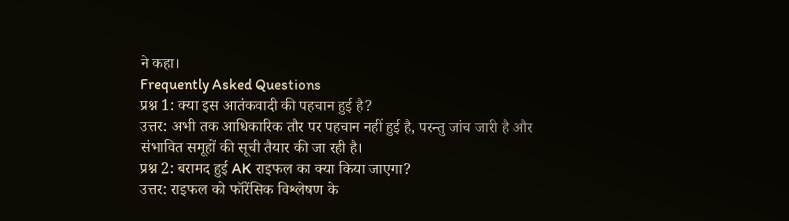ने कहा।
Frequently Asked Questions
प्रश्न 1: क्या इस आतंकवादी की पहचान हुई है?
उत्तर: अभी तक आधिकारिक तौर पर पहचान नहीं हुई है, परन्तु जांच जारी है और संभावित समूहों की सूची तैयार की जा रही है।
प्रश्न 2: बरामद हुई AK राइफल का क्या किया जाएगा?
उत्तर: राइफल को फॉरेंसिक विश्लेषण के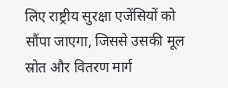लिए राष्ट्रीय सुरक्षा एजेंसियों को सौंपा जाएगा, जिससे उसकी मूल स्रोत और वितरण मार्ग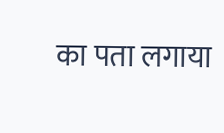का पता लगाया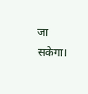जा सकेगा।